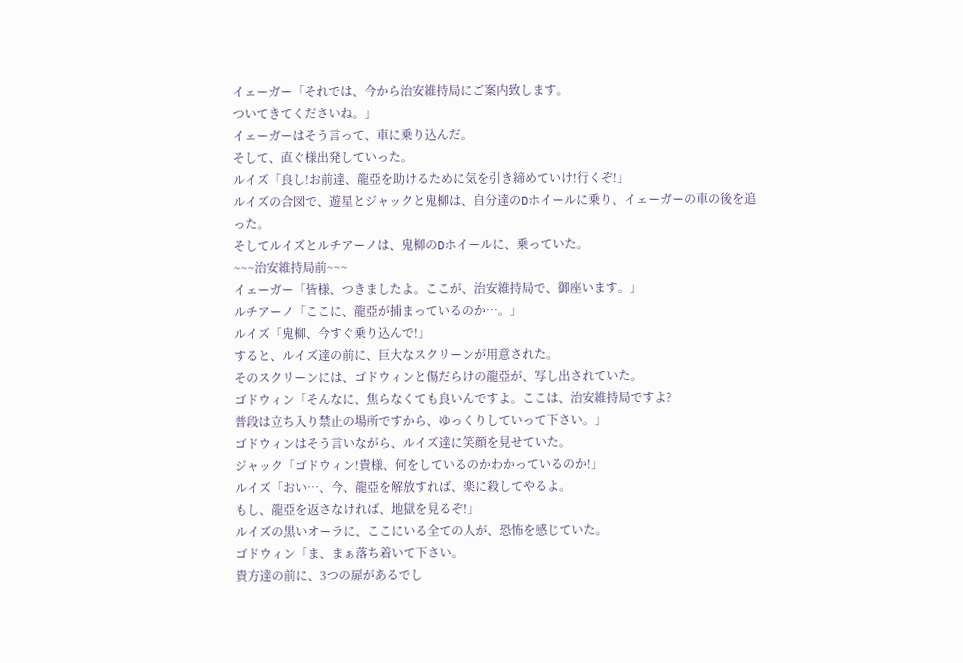イェーガー「それでは、今から治安維持局にご案内致します。
ついてきてくださいね。」
イェーガーはそう言って、車に乗り込んだ。
そして、直ぐ様出発していった。
ルイズ「良し!お前達、龍亞を助けるために気を引き締めていけ!行くぞ!」
ルイズの合図で、遊星とジャックと鬼柳は、自分達のDホイールに乗り、イェーガーの車の後を追った。
そしてルイズとルチアーノは、鬼柳のDホイールに、乗っていた。
~~~治安維持局前~~~
イェーガー「皆様、つきましたよ。ここが、治安維持局で、御座います。」
ルチアーノ「ここに、龍亞が捕まっているのか…。」
ルイズ「鬼柳、今すぐ乗り込んで!」
すると、ルイズ達の前に、巨大なスクリーンが用意された。
そのスクリーンには、ゴドウィンと傷だらけの龍亞が、写し出されていた。
ゴドウィン「そんなに、焦らなくても良いんですよ。ここは、治安維持局ですよ?
普段は立ち入り禁止の場所ですから、ゆっくりしていって下さい。」
ゴドウィンはそう言いながら、ルイズ達に笑顔を見せていた。
ジャック「ゴドウィン!貴様、何をしているのかわかっているのか!」
ルイズ「おい…、今、龍亞を解放すれば、楽に殺してやるよ。
もし、龍亞を返さなければ、地獄を見るぞ!」
ルイズの黒いオーラに、ここにいる全ての人が、恐怖を感じていた。
ゴドウィン「ま、まぁ落ち着いて下さい。
貴方達の前に、3つの扉があるでし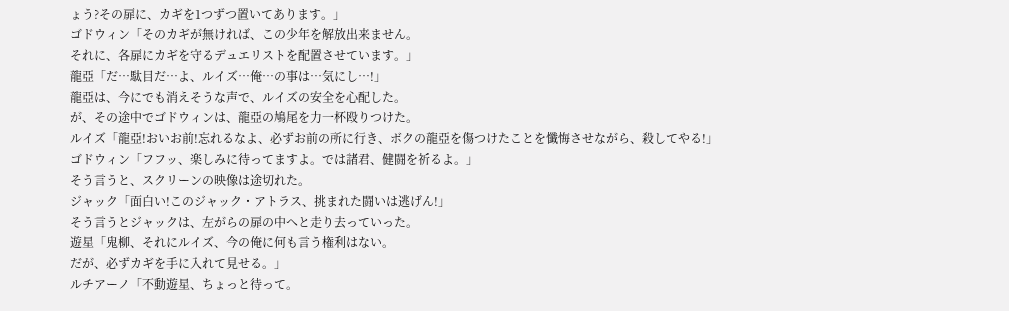ょう?その扉に、カギを1つずつ置いてあります。」
ゴドウィン「そのカギが無ければ、この少年を解放出来ません。
それに、各扉にカギを守るデュエリストを配置させています。」
龍亞「だ…駄目だ…よ、ルイズ…俺…の事は…気にし…!」
龍亞は、今にでも消えそうな声で、ルイズの安全を心配した。
が、その途中でゴドウィンは、龍亞の鳩尾を力一杯殴りつけた。
ルイズ「龍亞!おいお前!忘れるなよ、必ずお前の所に行き、ボクの龍亞を傷つけたことを懺悔させながら、殺してやる!」
ゴドウィン「フフッ、楽しみに待ってますよ。では諸君、健闘を祈るよ。」
そう言うと、スクリーンの映像は途切れた。
ジャック「面白い!このジャック・アトラス、挑まれた闘いは逃げん!」
そう言うとジャックは、左がらの扉の中へと走り去っていった。
遊星「鬼柳、それにルイズ、今の俺に何も言う権利はない。
だが、必ずカギを手に入れて見せる。」
ルチアーノ「不動遊星、ちょっと待って。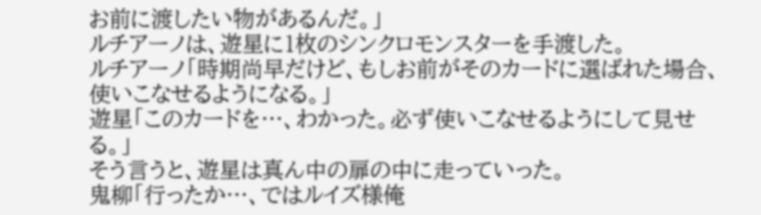お前に渡したい物があるんだ。」
ルチアーノは、遊星に1枚のシンクロモンスターを手渡した。
ルチアーノ「時期尚早だけど、もしお前がそのカードに選ばれた場合、使いこなせるようになる。」
遊星「このカードを…、わかった。必ず使いこなせるようにして見せる。」
そう言うと、遊星は真ん中の扉の中に走っていった。
鬼柳「行ったか…、ではルイズ様俺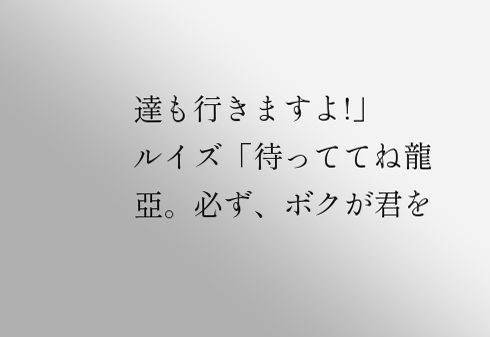達も行きますよ!」
ルイズ「待っててね龍亞。必ず、ボクが君を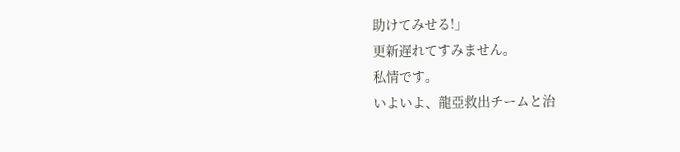助けてみせる!」
更新遅れてすみません。
私情です。
いよいよ、龍亞救出チームと治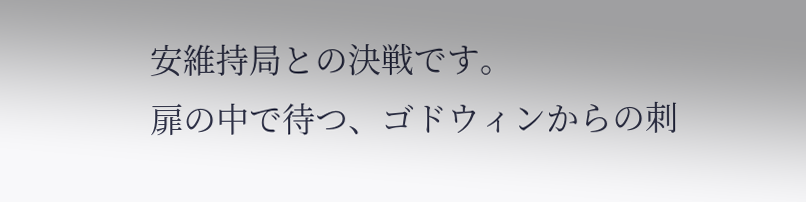安維持局との決戦です。
扉の中で待つ、ゴドウィンからの刺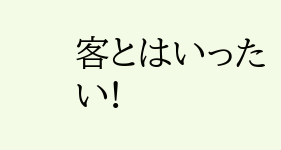客とはいったい!